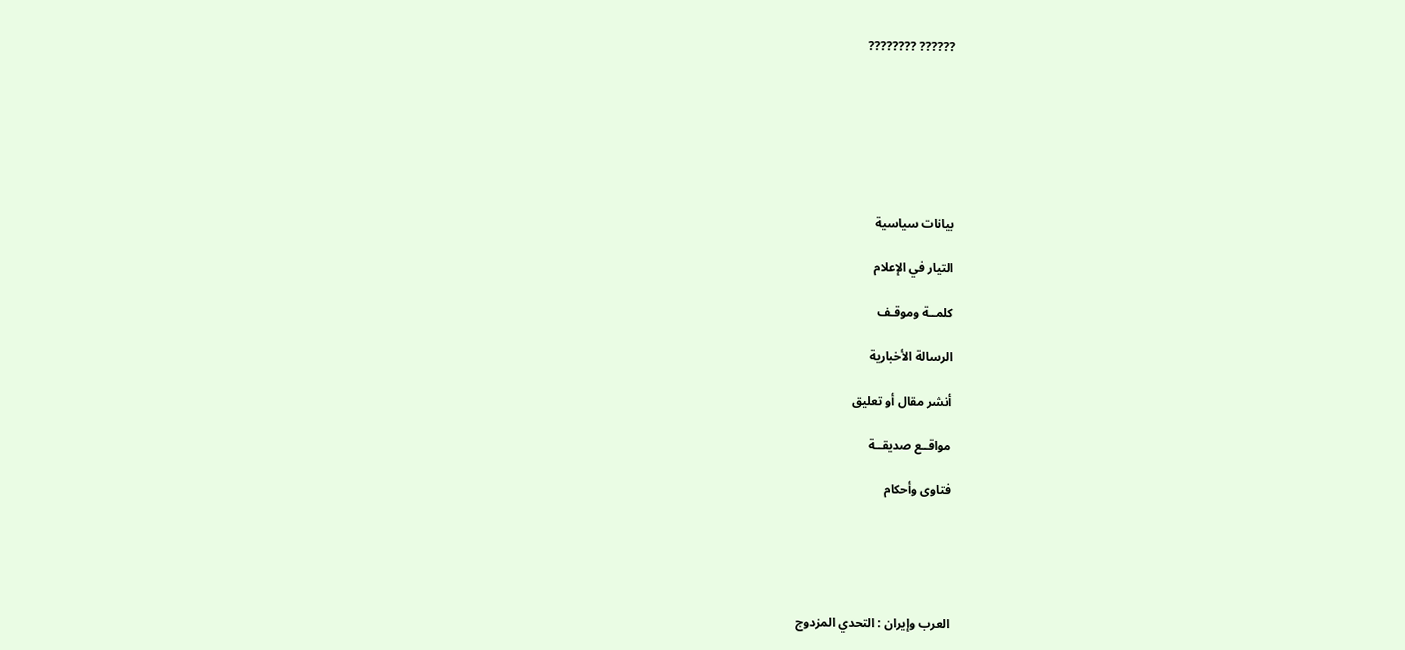?????? ????????







بيانات سياسية

التيار في الإعلام

كلمــة وموقـف

الرسالة الأخبارية

أنشر مقال أو تعليق

مواقــع صديقــة

فتاوى وأحكام





العرب وإيران : التحدي المزدوج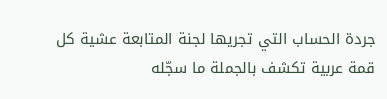جردة الحساب التي تجريها لجنة المتابعة عشية كل قمة عربية تكشف بالجملة ما سجّله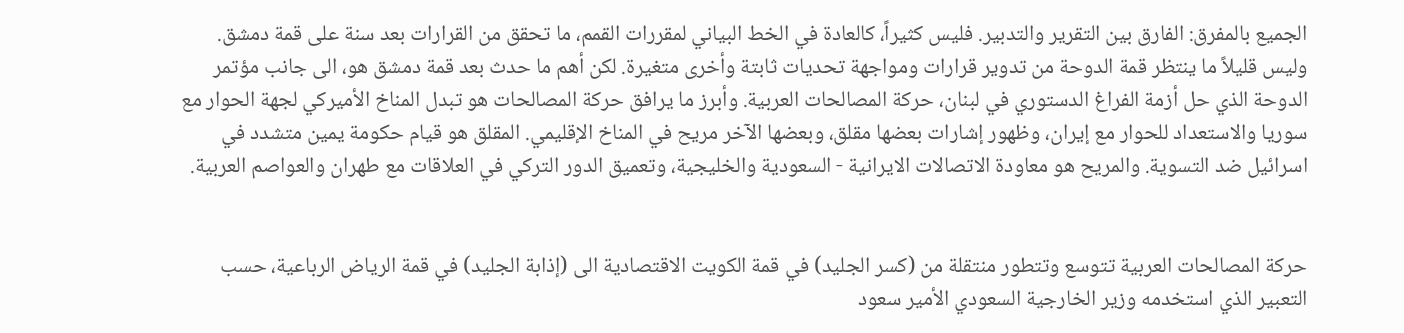الجميع بالمفرق: الفارق بين التقرير والتدبير. فليس كثيراً، كالعادة في الخط البياني لمقررات القمم، ما تحقق من القرارات بعد سنة على قمة دمشق. وليس قليلاً ما ينتظر قمة الدوحة من تدوير قرارات ومواجهة تحديات ثابتة وأخرى متغيرة. لكن أهم ما حدث بعد قمة دمشق هو، الى جانب مؤتمر الدوحة الذي حل أزمة الفراغ الدستوري في لبنان، حركة المصالحات العربية. وأبرز ما يرافق حركة المصالحات هو تبدل المناخ الأميركي لجهة الحوار مع سوريا والاستعداد للحوار مع إيران، وظهور إشارات بعضها مقلق، وبعضها الآخر مريح في المناخ الإقليمي. المقلق هو قيام حكومة يمين متشدد في اسرائيل ضد التسوية. والمريح هو معاودة الاتصالات الايرانية - السعودية والخليجية، وتعميق الدور التركي في العلاقات مع طهران والعواصم العربية.


حركة المصالحات العربية تتوسع وتتطور منتقلة من (كسر الجليد) في قمة الكويت الاقتصادية الى (إذابة الجليد) في قمة الرياض الرباعية، حسب التعبير الذي استخدمه وزير الخارجية السعودي الأمير سعود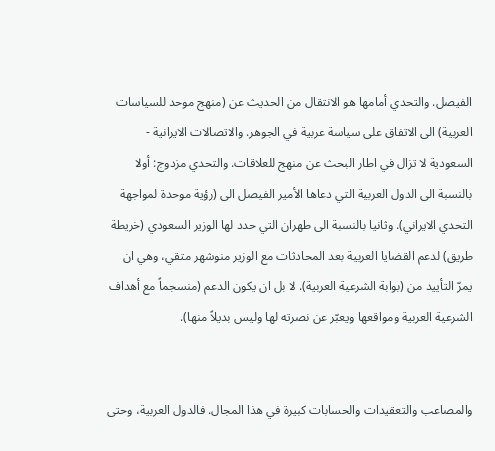الفيصل. والتحدي أمامها هو الانتقال من الحديث عن (منهج موحد للسياسات العربية) الى الاتفاق على سياسة عربية في الجوهر. والاتصالات الايرانية - السعودية لا تزال في اطار البحث عن منهج للعلاقات. والتحدي مزدوج: أولا بالنسبة الى الدول العربية التي دعاها الأمير الفيصل الى (رؤية موحدة لمواجهة التحدي الايراني). وثانيا بالنسبة الى طهران التي حدد لها الوزير السعودي (خريطة طريق) لدعم القضايا العربية بعد المحادثات مع الوزير منوشهر متقي، وهي ان يمرّ التأييد من (بوابة الشرعية العربية). لا بل ان يكون الدعم (منسجماً مع أهداف الشرعية العربية ومواقعها ويعبّر عن نصرته لها وليس بديلاً منها).


والمصاعب والتعقيدات والحسابات كبيرة في هذا المجال. فالدول العربية، وحتى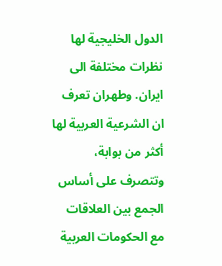الدول الخليجية لها نظرات مختلفة الى ايران. وطهران تعرف ان الشرعية العربية لها أكثر من بوابة، وتتصرف على أساس الجمع بين العلاقات مع الحكومات العربية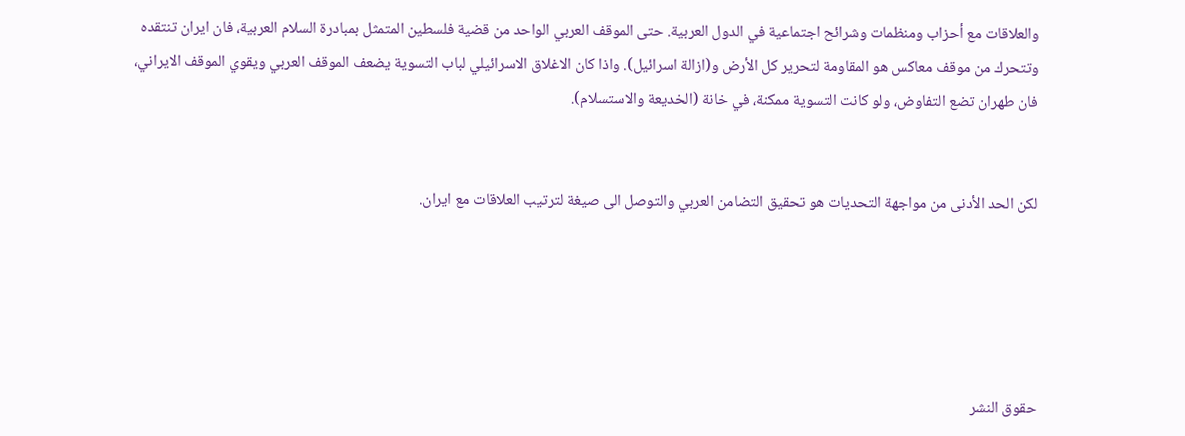والعلاقات مع أحزاب ومنظمات وشرائح اجتماعية في الدول العربية. حتى الموقف العربي الواحد من قضية فلسطين المتمثل بمبادرة السلام العربية، فان ايران تنتقده وتتحرك من موقف معاكس هو المقاومة لتحرير كل الأرض و(ازالة اسرائيل). واذا كان الاغلاق الاسرائيلي لباب التسوية يضعف الموقف العربي ويقوي الموقف الايراني، فان طهران تضع التفاوض، ولو كانت التسوية ممكنة، في خانة (الخديعة والاستسلام).


لكن الحد الأدنى من مواجهة التحديات هو تحقيق التضامن العربي والتوصل الى صيغة لترتيب العلاقات مع ايران.





حقوق النشر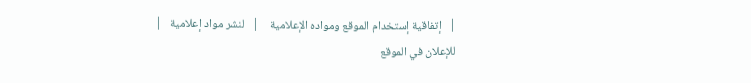|   إتفاقية إستخدام الموقع ومواده الإعلامية    |   لنشر مواد إعلامية   |    للإعلان في الموقع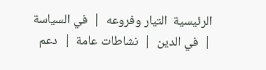الرئيسية  التيار وفروعه  |  في السياسة  |  في الدين  |  نشاطات عامة  |  دعم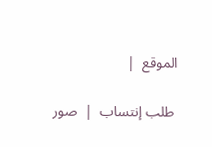الموقع  |

 طلب إنتساب  |  صور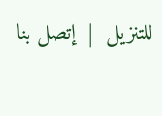للتنزيل  |  إتصل بنا